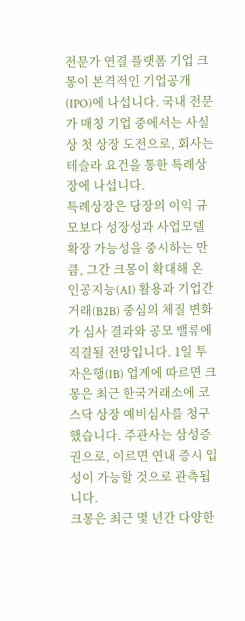전문가 연결 플랫폼 기업 크몽이 본격적인 기업공개(IPO)에 나섭니다. 국내 전문가 매칭 기업 중에서는 사실상 첫 상장 도전으로, 회사는 테슬라 요건을 통한 특례상장에 나섭니다.
특례상장은 당장의 이익 규모보다 성장성과 사업모델 확장 가능성을 중시하는 만큼, 그간 크몽이 확대해 온 인공지능(AI) 활용과 기업간거래(B2B) 중심의 체질 변화가 심사 결과와 공모 밸류에 직결될 전망입니다. 1일 투자은행(IB) 업계에 따르면 크몽은 최근 한국거래소에 코스닥 상장 예비심사를 청구했습니다. 주관사는 삼성증권으로, 이르면 연내 증시 입성이 가능할 것으로 관측됩니다.
크몽은 최근 몇 년간 다양한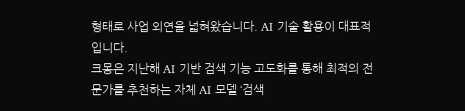형태로 사업 외연을 넓혀왔습니다. AI 기술 활용이 대표적입니다.
크몽은 지난해 AI 기반 검색 기능 고도화를 통해 최적의 전문가를 추천하는 자체 AI 모델 ‘검색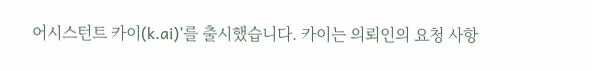어시스턴트 카이(k.ai)’를 출시했습니다. 카이는 의뢰인의 요청 사항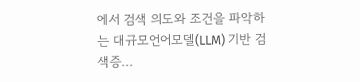에서 검색 의도와 조건을 파악하는 대규모언어모델(LLM) 기반 검색증...